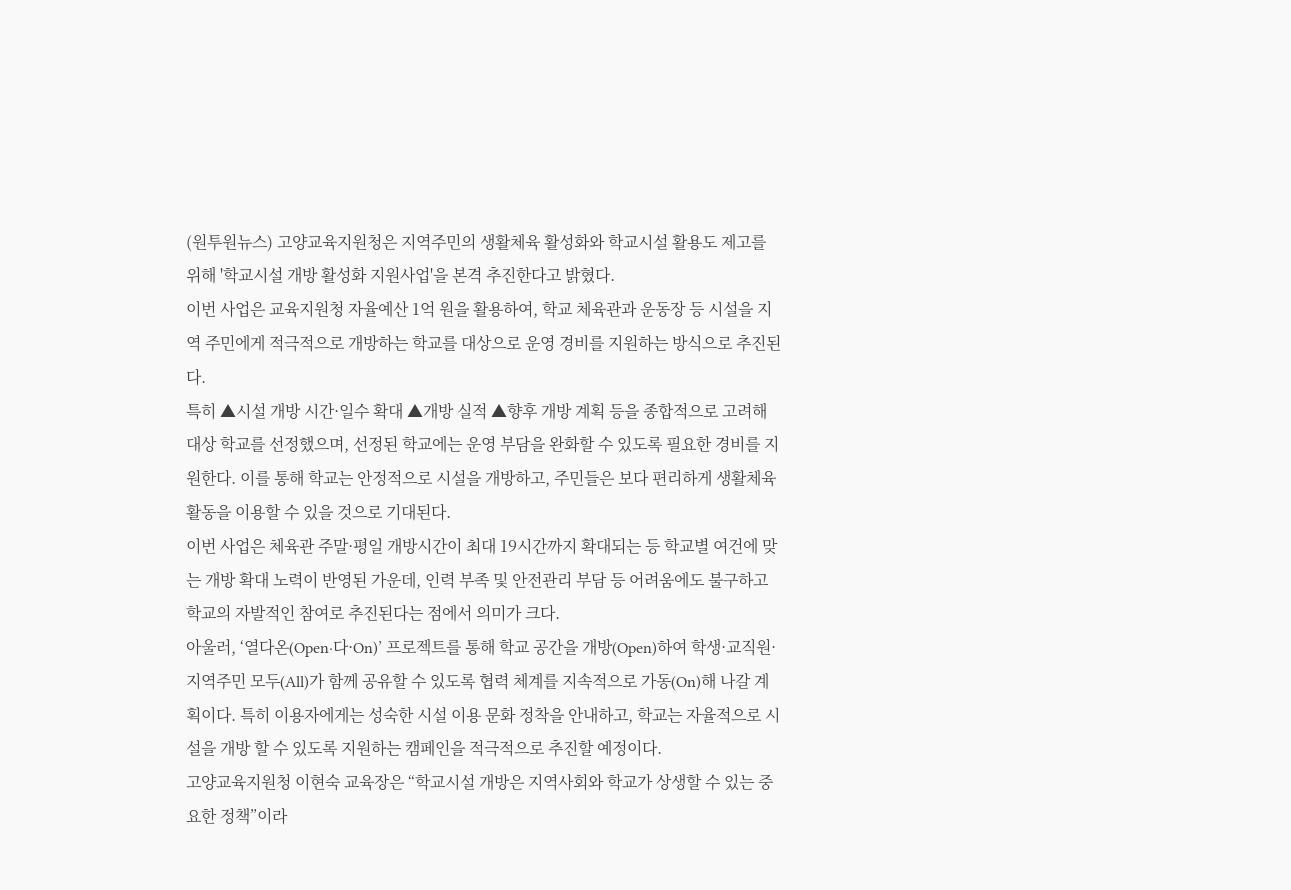(원투원뉴스) 고양교육지원청은 지역주민의 생활체육 활성화와 학교시설 활용도 제고를 위해 '학교시설 개방 활성화 지원사업'을 본격 추진한다고 밝혔다.
이번 사업은 교육지원청 자율예산 1억 원을 활용하여, 학교 체육관과 운동장 등 시설을 지역 주민에게 적극적으로 개방하는 학교를 대상으로 운영 경비를 지원하는 방식으로 추진된다.
특히 ▲시설 개방 시간·일수 확대 ▲개방 실적 ▲향후 개방 계획 등을 종합적으로 고려해 대상 학교를 선정했으며, 선정된 학교에는 운영 부담을 완화할 수 있도록 필요한 경비를 지원한다. 이를 통해 학교는 안정적으로 시설을 개방하고, 주민들은 보다 편리하게 생활체육 활동을 이용할 수 있을 것으로 기대된다.
이번 사업은 체육관 주말·평일 개방시간이 최대 19시간까지 확대되는 등 학교별 여건에 맞는 개방 확대 노력이 반영된 가운데, 인력 부족 및 안전관리 부담 등 어려움에도 불구하고 학교의 자발적인 참여로 추진된다는 점에서 의미가 크다.
아울러, ‘열다온(Open·다·On)’ 프로젝트를 통해 학교 공간을 개방(Open)하여 학생·교직원·지역주민 모두(All)가 함께 공유할 수 있도록 협력 체계를 지속적으로 가동(On)해 나갈 계획이다. 특히 이용자에게는 성숙한 시설 이용 문화 정착을 안내하고, 학교는 자율적으로 시설을 개방 할 수 있도록 지원하는 캠페인을 적극적으로 추진할 예정이다.
고양교육지원청 이현숙 교육장은 “학교시설 개방은 지역사회와 학교가 상생할 수 있는 중요한 정책”이라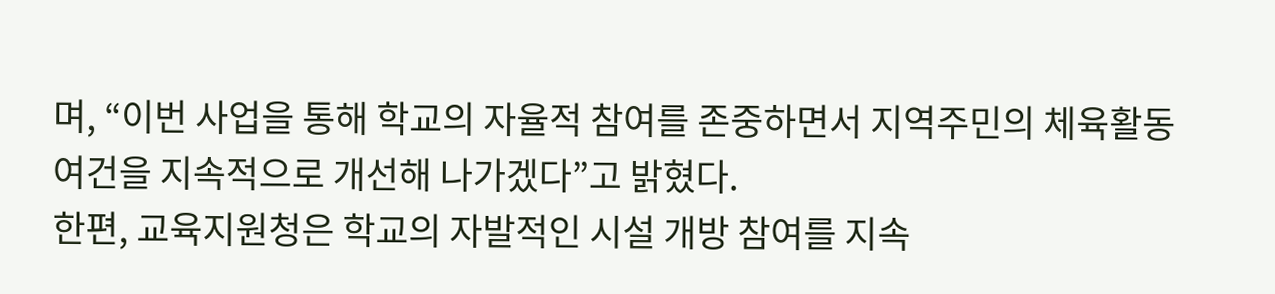며, “이번 사업을 통해 학교의 자율적 참여를 존중하면서 지역주민의 체육활동 여건을 지속적으로 개선해 나가겠다”고 밝혔다.
한편, 교육지원청은 학교의 자발적인 시설 개방 참여를 지속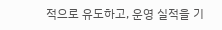적으로 유도하고, 운영 실적을 기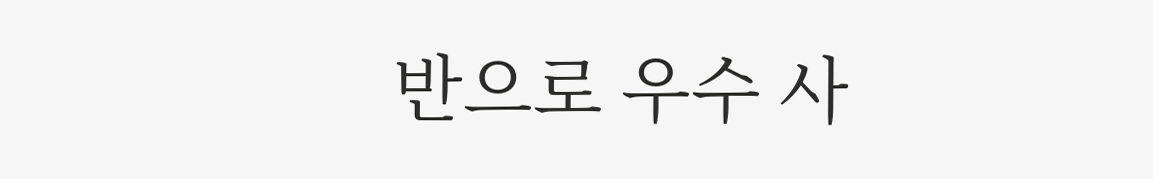반으로 우수 사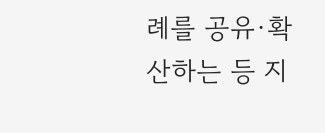례를 공유·확산하는 등 지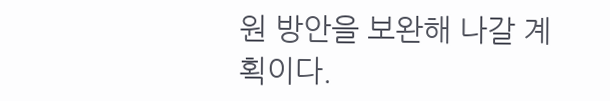원 방안을 보완해 나갈 계획이다.